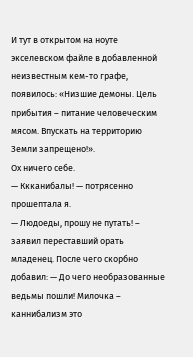И тут в открытом на ноуте экселевском файле в добавленной неизвестным кем-то графе, появилось: «Низшие демоны. Цель прибытия – питание человеческим мясом. Впускать на территорию Земли запрещено!».
Ох ничего себе.
— Ккканибалы! — потрясенно прошептала я.
— Людоеды, прошу не путать! – заявил переставший орать младенец. После чего скорбно добавил: — До чего необразованные ведьмы пошли! Милочка – каннибализм это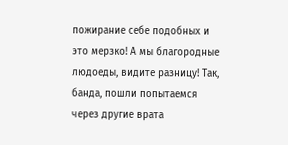пожирание себе подобных и это мерзко! А мы благородные людоеды, видите разницу! Так, банда, пошли попытаемся через другие врата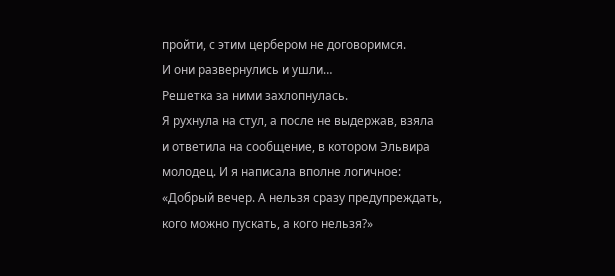пройти, с этим цербером не договоримся.
И они развернулись и ушли…
Решетка за ними захлопнулась.
Я рухнула на стул, а после не выдержав, взяла и ответила на сообщение, в котором Эльвира молодец. И я написала вполне логичное:
«Добрый вечер. А нельзя сразу предупреждать, кого можно пускать, а кого нельзя?»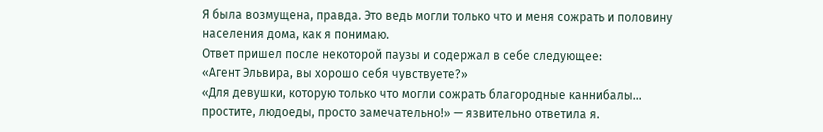Я была возмущена, правда. Это ведь могли только что и меня сожрать и половину населения дома, как я понимаю.
Ответ пришел после некоторой паузы и содержал в себе следующее:
«Агент Эльвира, вы хорошо себя чувствуете?»
«Для девушки, которую только что могли сожрать благородные каннибалы… простите, людоеды, просто замечательно!» — язвительно ответила я.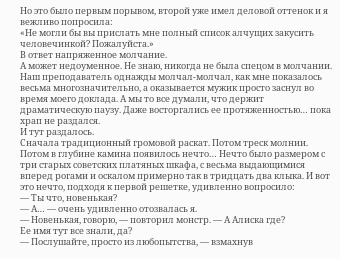Но это было первым порывом, второй уже имел деловой оттенок и я вежливо попросила:
«Не могли бы вы прислать мне полный список алчущих закусить человечинкой? Пожалуйста.»
В ответ напряженное молчание.
А может недоуменное. Не знаю, никогда не была спецом в молчании. Наш преподаватель однажды молчал-молчал, как мне показалось весьма многозначительно, а оказывается мужик просто заснул во время моего доклада. А мы то все думали, что держит драматическую паузу. Даже восторгались ее протяженностью… пока храп не раздался.
И тут раздалось.
Сначала традиционный громовой раскат. Потом треск молнии. Потом в глубине камина появилось нечто… Нечто было размером с три старых советских платяных шкафа, с весьма выдающимися вперед рогами и оскалом примерно так в тридцать два клыка. И вот это нечто, подходя к первой решетке, удивленно вопросило:
— Ты что, новенькая?
— А… — очень удивленно отозвалась я.
— Новенькая, говорю, — повторил монстр. — А Алиска где?
Ее имя тут все знали, да?
— Послушайте, просто из любопытства, — взмахнув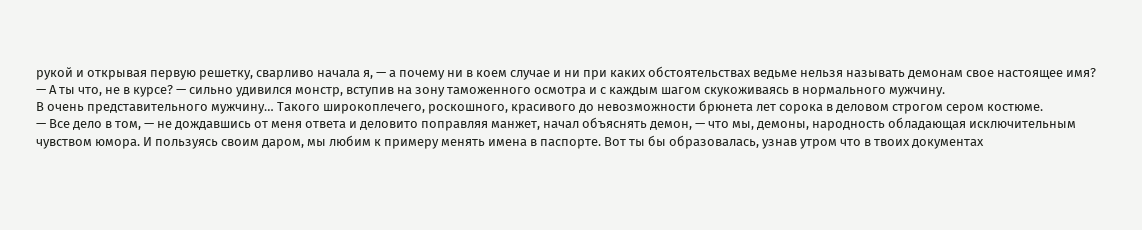рукой и открывая первую решетку, сварливо начала я, — а почему ни в коем случае и ни при каких обстоятельствах ведьме нельзя называть демонам свое настоящее имя?
— А ты что, не в курсе? — сильно удивился монстр, вступив на зону таможенного осмотра и с каждым шагом скукоживаясь в нормального мужчину.
В очень представительного мужчину… Такого широкоплечего, роскошного, красивого до невозможности брюнета лет сорока в деловом строгом сером костюме.
— Все дело в том, — не дождавшись от меня ответа и деловито поправляя манжет, начал объяснять демон, — что мы, демоны, народность обладающая исключительным чувством юмора. И пользуясь своим даром, мы любим к примеру менять имена в паспорте. Вот ты бы образовалась, узнав утром что в твоих документах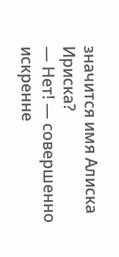значится имя Алиска Ириска?
— Нет! — совершенно искренне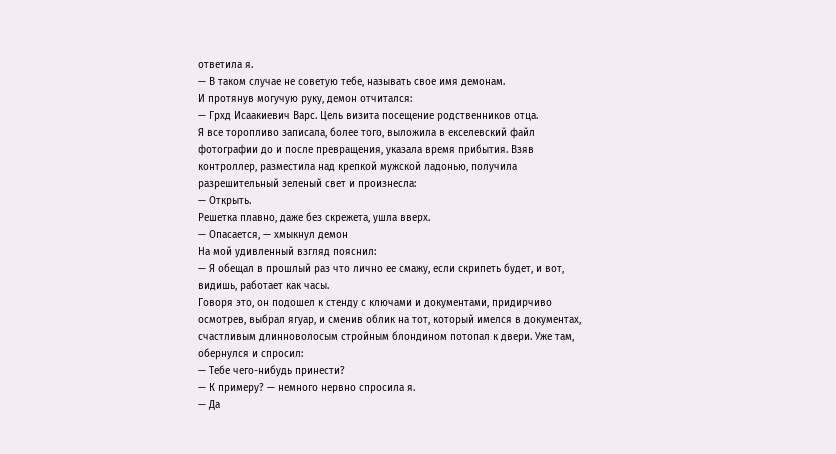ответила я.
— В таком случае не советую тебе, называть свое имя демонам.
И протянув могучую руку, демон отчитался:
— Грхд Исаакиевич Варс. Цель визита посещение родственников отца.
Я все торопливо записала, более того, выложила в екселевский файл фотографии до и после превращения, указала время прибытия. Взяв контроллер, разместила над крепкой мужской ладонью, получила разрешительный зеленый свет и произнесла:
— Открыть.
Решетка плавно, даже без скрежета, ушла вверх.
— Опасается, — хмыкнул демон
На мой удивленный взгляд пояснил:
— Я обещал в прошлый раз что лично ее смажу, если скрипеть будет, и вот, видишь, работает как часы.
Говоря это, он подошел к стенду с ключами и документами, придирчиво осмотрев, выбрал ягуар, и сменив облик на тот, который имелся в документах, счастливым длинноволосым стройным блондином потопал к двери. Уже там, обернулся и спросил:
— Тебе чего-нибудь принести?
— К примеру? — немного нервно спросила я.
— Да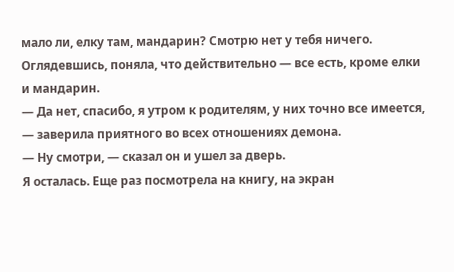мало ли, елку там, мандарин? Смотрю нет у тебя ничего.
Оглядевшись, поняла, что действительно — все есть, кроме елки и мандарин.
— Да нет, спасибо, я утром к родителям, у них точно все имеется, — заверила приятного во всех отношениях демона.
— Ну смотри, — сказал он и ушел за дверь.
Я осталась. Еще раз посмотрела на книгу, на экран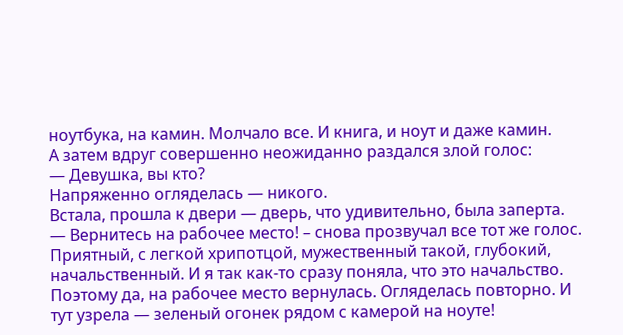ноутбука, на камин. Молчало все. И книга, и ноут и даже камин.
А затем вдруг совершенно неожиданно раздался злой голос:
— Девушка, вы кто?
Напряженно огляделась — никого.
Встала, прошла к двери — дверь, что удивительно, была заперта.
— Вернитесь на рабочее место! – снова прозвучал все тот же голос.
Приятный, с легкой хрипотцой, мужественный такой, глубокий, начальственный. И я так как-то сразу поняла, что это начальство. Поэтому да, на рабочее место вернулась. Огляделась повторно. И тут узрела — зеленый огонек рядом с камерой на ноуте!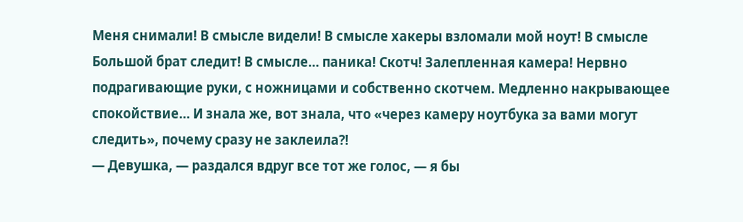Меня снимали! В смысле видели! В смысле хакеры взломали мой ноут! В смысле Большой брат следит! В смысле… паника! Скотч! Залепленная камера! Нервно подрагивающие руки, с ножницами и собственно скотчем. Медленно накрывающее спокойствие… И знала же, вот знала, что «через камеру ноутбука за вами могут следить», почему сразу не заклеила?!
— Девушка, — раздался вдруг все тот же голос, — я бы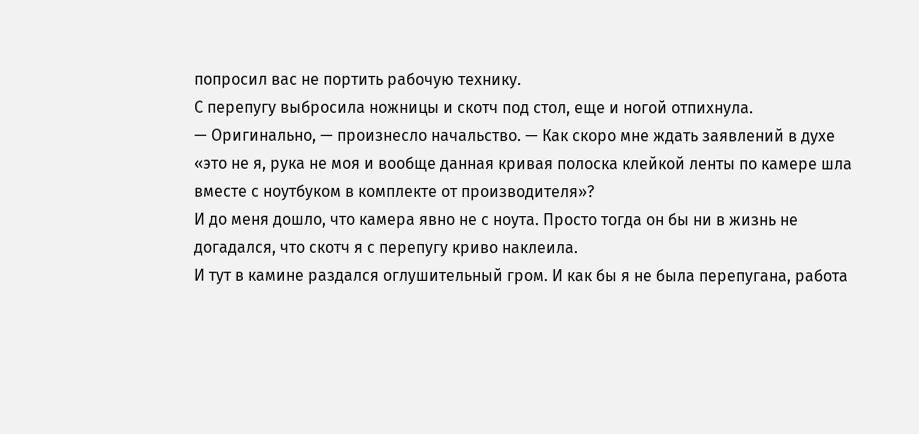попросил вас не портить рабочую технику.
С перепугу выбросила ножницы и скотч под стол, еще и ногой отпихнула.
— Оригинально, — произнесло начальство. — Как скоро мне ждать заявлений в духе «это не я, рука не моя и вообще данная кривая полоска клейкой ленты по камере шла вместе с ноутбуком в комплекте от производителя»?
И до меня дошло, что камера явно не с ноута. Просто тогда он бы ни в жизнь не догадался, что скотч я с перепугу криво наклеила.
И тут в камине раздался оглушительный гром. И как бы я не была перепугана, работа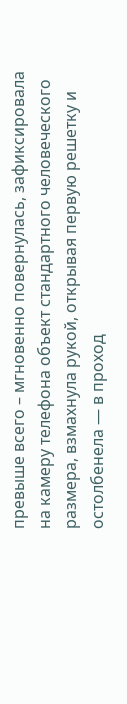превыше всего – мгновенно повернулась, зафиксировала на камеру телефона объект стандартного человеческого размера, взмахнула рукой, открывая первую решетку и остолбенела — в проход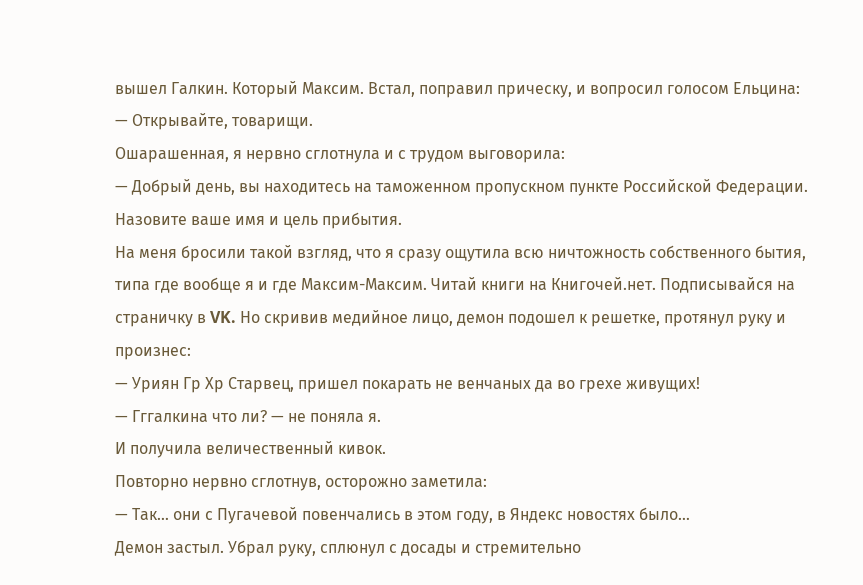вышел Галкин. Который Максим. Встал, поправил прическу, и вопросил голосом Ельцина:
— Открывайте, товарищи.
Ошарашенная, я нервно сглотнула и с трудом выговорила:
— Добрый день, вы находитесь на таможенном пропускном пункте Российской Федерации. Назовите ваше имя и цель прибытия.
На меня бросили такой взгляд, что я сразу ощутила всю ничтожность собственного бытия, типа где вообще я и где Максим-Максим. Читай книги на Книгочей.нет. Подписывайся на страничку в VK. Но скривив медийное лицо, демон подошел к решетке, протянул руку и произнес:
— Уриян Гр Хр Старвец, пришел покарать не венчаных да во грехе живущих!
— Гггалкина что ли? — не поняла я.
И получила величественный кивок.
Повторно нервно сглотнув, осторожно заметила:
— Так… они с Пугачевой повенчались в этом году, в Яндекс новостях было…
Демон застыл. Убрал руку, сплюнул с досады и стремительно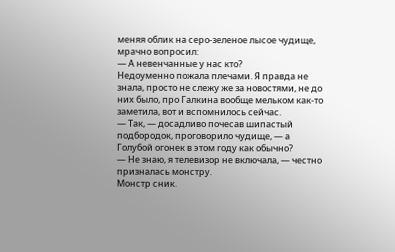меняя облик на серо-зеленое лысое чудище, мрачно вопросил:
— А невенчанные у нас кто?
Недоуменно пожала плечами. Я правда не знала, просто не слежу же за новостями, не до них было, про Галкина вообще мельком как-то заметила, вот и вспомнилось сейчас.
— Так, — досадливо почесав шипастый подбородок, проговорило чудище, — а Голубой огонек в этом году как обычно?
— Не знаю, я телевизор не включала, — честно призналась монстру.
Монстр сник.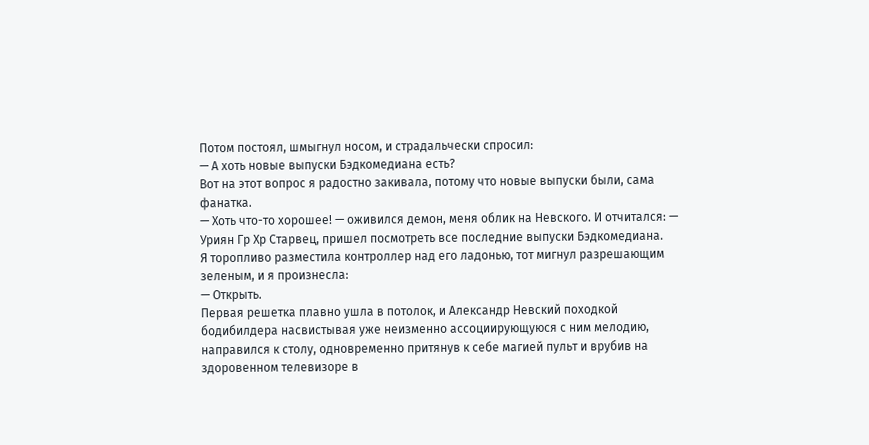Потом постоял, шмыгнул носом, и страдальчески спросил:
— А хоть новые выпуски Бэдкомедиана есть?
Вот на этот вопрос я радостно закивала, потому что новые выпуски были, сама фанатка.
— Хоть что-то хорошее! — оживился демон, меня облик на Невского. И отчитался: — Уриян Гр Хр Старвец, пришел посмотреть все последние выпуски Бэдкомедиана.
Я торопливо разместила контроллер над его ладонью, тот мигнул разрешающим зеленым, и я произнесла:
— Открыть.
Первая решетка плавно ушла в потолок, и Александр Невский походкой бодибилдера насвистывая уже неизменно ассоциирующуюся с ним мелодию, направился к столу, одновременно притянув к себе магией пульт и врубив на здоровенном телевизоре в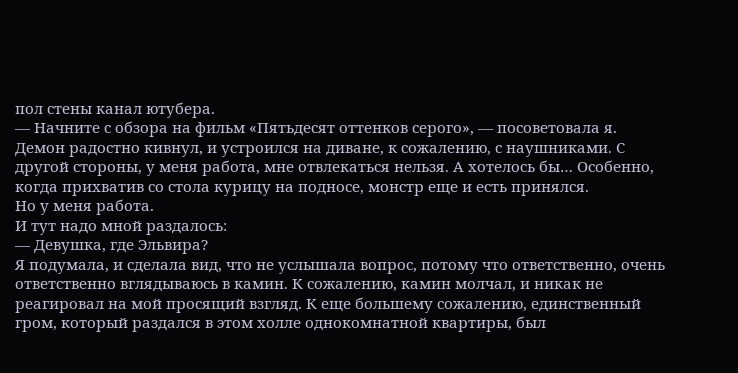пол стены канал ютубера.
— Начните с обзора на фильм «Пятьдесят оттенков серого», — посоветовала я.
Демон радостно кивнул, и устроился на диване, к сожалению, с наушниками. С другой стороны, у меня работа, мне отвлекаться нельзя. А хотелось бы… Особенно, когда прихватив со стола курицу на подносе, монстр еще и есть принялся.
Но у меня работа.
И тут надо мной раздалось:
— Девушка, где Эльвира?
Я подумала, и сделала вид, что не услышала вопрос, потому что ответственно, очень ответственно вглядываюсь в камин. К сожалению, камин молчал, и никак не реагировал на мой просящий взгляд. К еще большему сожалению, единственный гром, который раздался в этом холле однокомнатной квартиры, был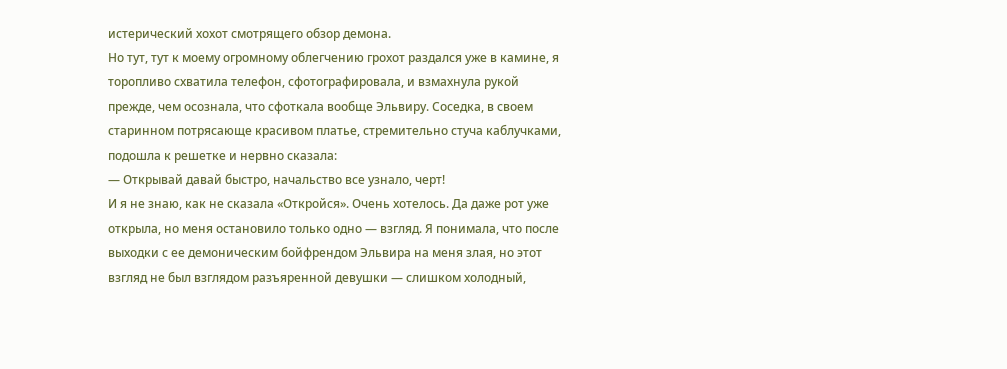истерический хохот смотрящего обзор демона.
Но тут, тут к моему огромному облегчению грохот раздался уже в камине, я торопливо схватила телефон, сфотографировала, и взмахнула рукой прежде, чем осознала, что сфоткала вообще Эльвиру. Соседка, в своем старинном потрясающе красивом платье, стремительно стуча каблучками, подошла к решетке и нервно сказала:
— Открывай давай быстро, начальство все узнало, черт!
И я не знаю, как не сказала «Откройся». Очень хотелось. Да даже рот уже открыла, но меня остановило только одно — взгляд. Я понимала, что после выходки с ее демоническим бойфрендом Эльвира на меня злая, но этот взгляд не был взглядом разъяренной девушки — слишком холодный,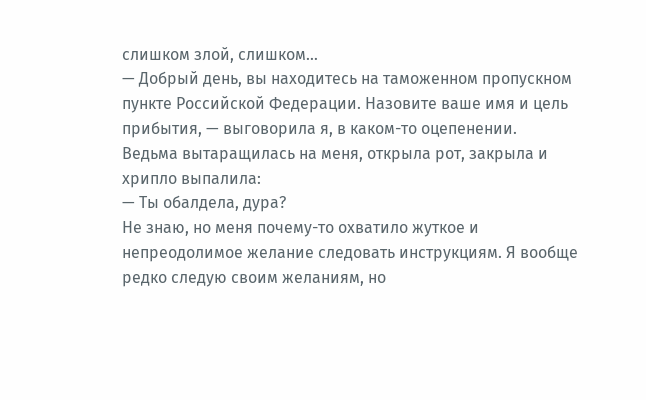слишком злой, слишком…
— Добрый день, вы находитесь на таможенном пропускном пункте Российской Федерации. Назовите ваше имя и цель прибытия, — выговорила я, в каком-то оцепенении.
Ведьма вытаращилась на меня, открыла рот, закрыла и хрипло выпалила:
— Ты обалдела, дура?
Не знаю, но меня почему-то охватило жуткое и непреодолимое желание следовать инструкциям. Я вообще редко следую своим желаниям, но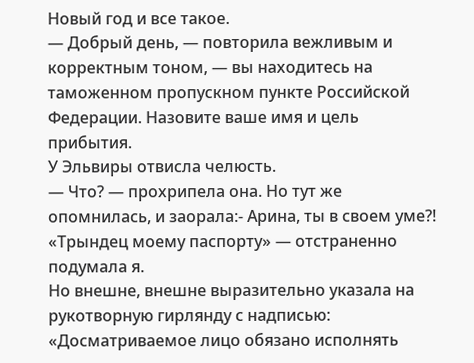Новый год и все такое.
— Добрый день, — повторила вежливым и корректным тоном, — вы находитесь на таможенном пропускном пункте Российской Федерации. Назовите ваше имя и цель прибытия.
У Эльвиры отвисла челюсть.
— Что? — прохрипела она. Но тут же опомнилась, и заорала:- Арина, ты в своем уме?!
«Трындец моему паспорту» — отстраненно подумала я.
Но внешне, внешне выразительно указала на рукотворную гирлянду с надписью: «Досматриваемое лицо обязано исполнять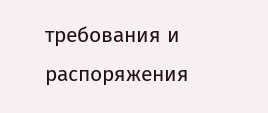требования и распоряжения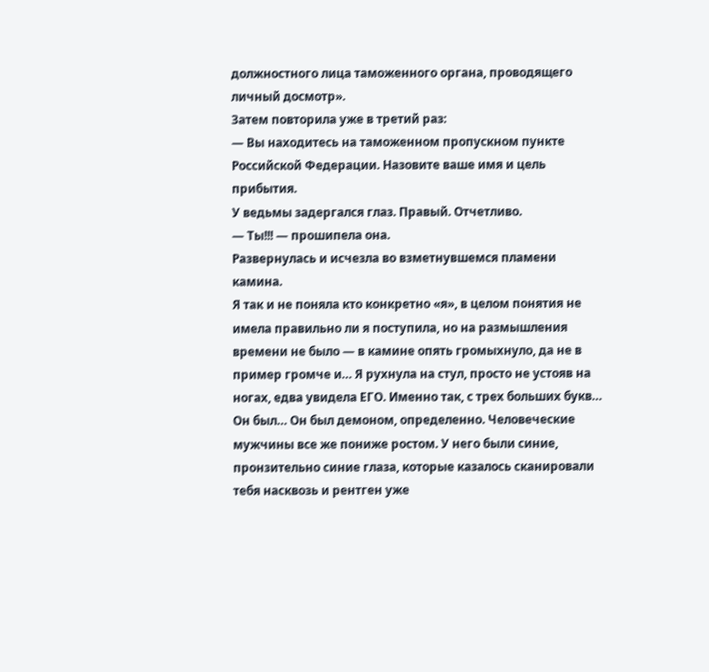должностного лица таможенного органа, проводящего личный досмотр».
Затем повторила уже в третий раз:
— Вы находитесь на таможенном пропускном пункте Российской Федерации. Назовите ваше имя и цель прибытия.
У ведьмы задергался глаз. Правый. Отчетливо.
— Ты!!! — прошипела она.
Развернулась и исчезла во взметнувшемся пламени камина.
Я так и не поняла кто конкретно «я», в целом понятия не имела правильно ли я поступила, но на размышления времени не было — в камине опять громыхнуло, да не в пример громче и… Я рухнула на стул, просто не устояв на ногах, едва увидела ЕГО. Именно так, с трех больших букв… Он был… Он был демоном, определенно. Человеческие мужчины все же пониже ростом. У него были синие, пронзительно синие глаза, которые казалось сканировали тебя насквозь и рентген уже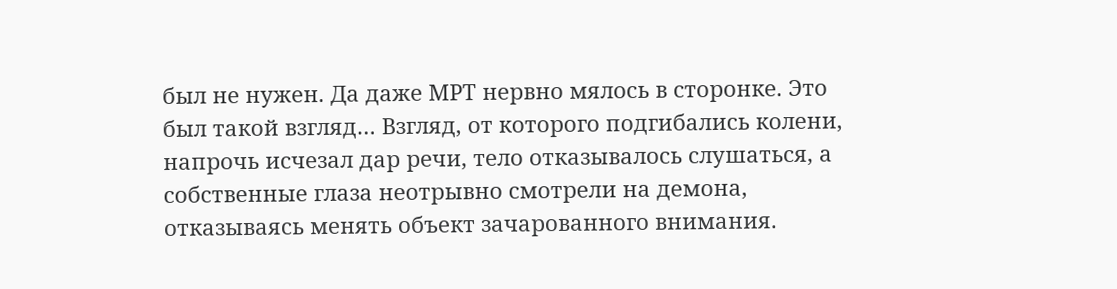был не нужен. Да даже МРТ нервно мялось в сторонке. Это был такой взгляд… Взгляд, от которого подгибались колени, напрочь исчезал дар речи, тело отказывалось слушаться, а собственные глаза неотрывно смотрели на демона, отказываясь менять объект зачарованного внимания.